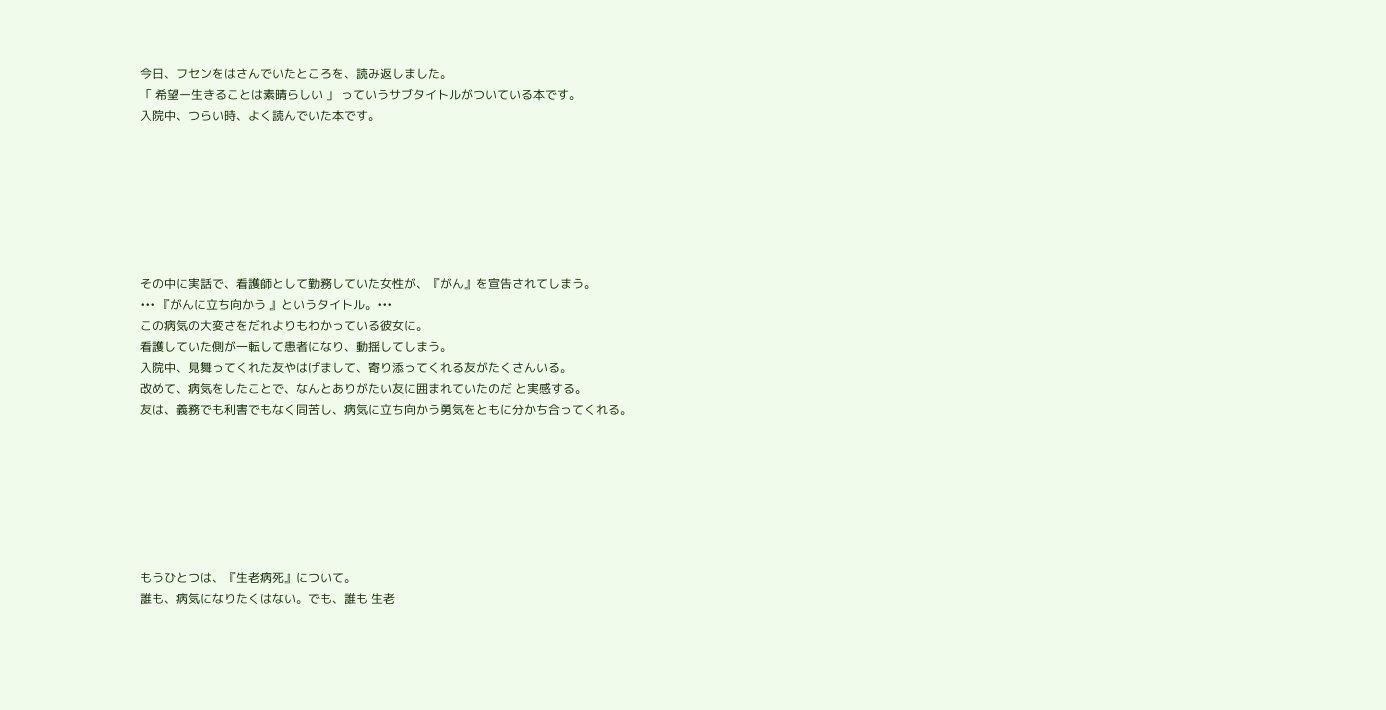今日、フセンをはさんでいたところを、読み返しました。
「 希望ー生きることは素晴らしい 」 っていうサブタイトルがついている本です。
入院中、つらい時、よく読んでいた本です。







その中に実話で、看護師として勤務していた女性が、『がん』を宣告されてしまう。
••• 『がんに立ち向かう 』というタイトル。•••
この病気の大変さをだれよりもわかっている彼女に。
看護していた側が一転して患者になり、動揺してしまう。
入院中、見舞ってくれた友やはげまして、寄り添ってくれる友がたくさんいる。
改めて、病気をしたことで、なんとありがたい友に囲まれていたのだ と実感する。
友は、義務でも利害でもなく同苦し、病気に立ち向かう勇気をともに分かち合ってくれる。







もうひとつは、『生老病死』について。
誰も、病気になりたくはない。でも、誰も 生老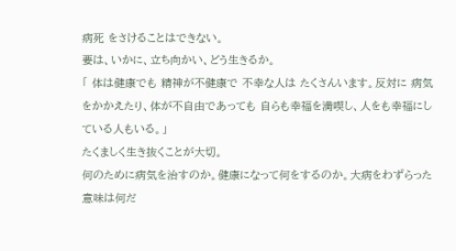病死 をさけることはできない。
要は、いかに、立ち向かい、どう生きるか。
「 体は健康でも 精神が不健康で 不幸な人は たくさんいます。反対に 病気をかかえたり、体が不自由であっても 自らも幸福を満喫し、人をも幸福にしている人もいる。」
たくましく生き抜くことが大切。
何のために病気を治すのか。健康になって何をするのか。大病をわずらった意味は何だ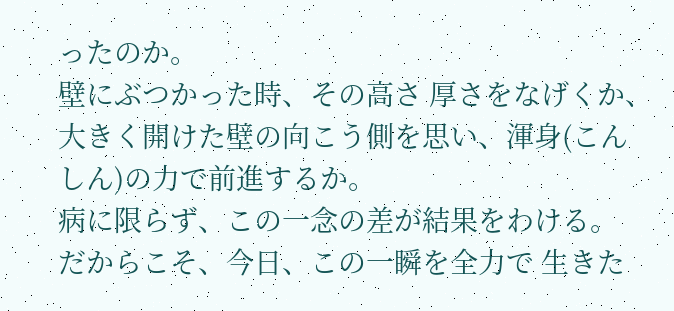ったのか。
壁にぶつかった時、その高さ 厚さをなげくか、大きく開けた壁の向こう側を思い、渾身(こんしん)の力で前進するか。
病に限らず、この一念の差が結果をわける。
だからこそ、今日、この一瞬を全力で 生きた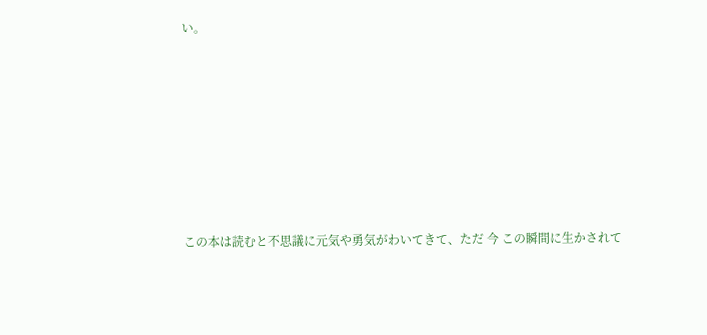い。







この本は読むと不思議に元気や勇気がわいてきて、ただ 今 この瞬間に生かされて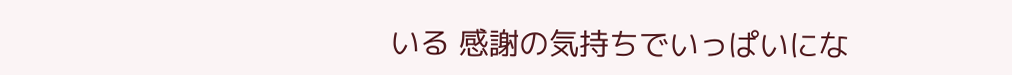いる 感謝の気持ちでいっぱいにな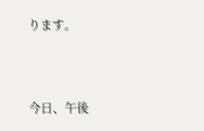ります。



今日、午後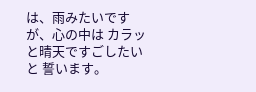は、雨みたいですが、心の中は カラッと晴天ですごしたいと 誓います。